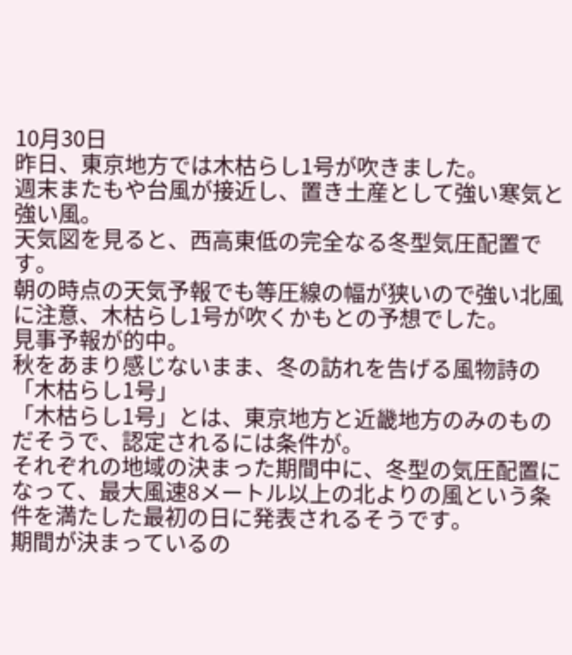10月30日
昨日、東京地方では木枯らし1号が吹きました。
週末またもや台風が接近し、置き土産として強い寒気と強い風。
天気図を見ると、西高東低の完全なる冬型気圧配置です。
朝の時点の天気予報でも等圧線の幅が狭いので強い北風に注意、木枯らし1号が吹くかもとの予想でした。
見事予報が的中。
秋をあまり感じないまま、冬の訪れを告げる風物詩の「木枯らし1号」
「木枯らし1号」とは、東京地方と近畿地方のみのものだそうで、認定されるには条件が。
それぞれの地域の決まった期間中に、冬型の気圧配置になって、最大風速8メートル以上の北よりの風という条件を満たした最初の日に発表されるそうです。
期間が決まっているの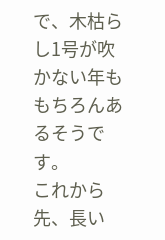で、木枯らし1号が吹かない年ももちろんあるそうです。
これから先、長い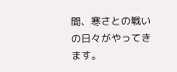間、寒さとの戦いの日々がやってきます。